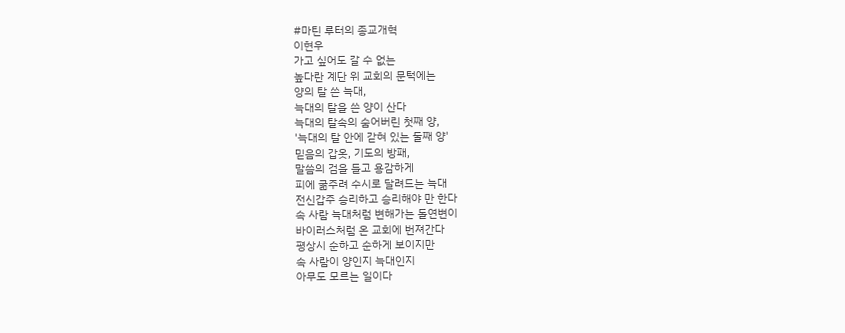#마틴 루터의 종교개혁
이현우
가고 싶어도 갈 수 없는
높다란 계단 위 교회의 문턱에는
양의 탈 쓴 늑대,
늑대의 탈을 쓴 양이 산다
늑대의 탈속의 숨어버린 첫째 양,
'늑대의 탈 안에 갇혀 있는 둘째 양'
믿음의 갑옷, 기도의 방패,
말씀의 검을 들고 용감하게
피에 굶주려 수시로 달려드는 늑대
전신갑주 승리하고 승리해야 만 한다
속 사람 늑대처럼 변해가는 돌연변이
바이러스처럼 온 교회에 번져간다
평상시 순하고 순하게 보이지만
속 사람이 양인지 늑대인지
아무도 모르는 일이다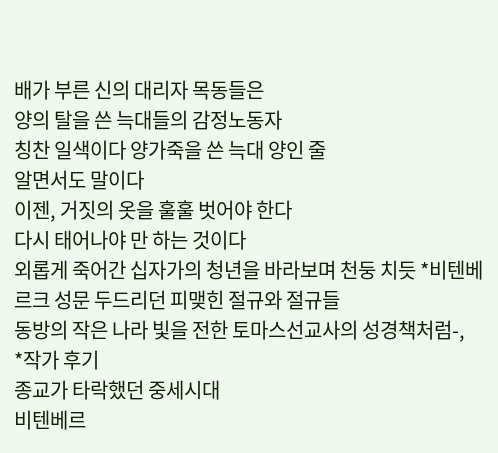배가 부른 신의 대리자 목동들은
양의 탈을 쓴 늑대들의 감정노동자
칭찬 일색이다 양가죽을 쓴 늑대 양인 줄
알면서도 말이다
이젠, 거짓의 옷을 훌훌 벗어야 한다
다시 태어나야 만 하는 것이다
외롭게 죽어간 십자가의 청년을 바라보며 천둥 치듯 *비텐베르크 성문 두드리던 피맺힌 절규와 절규들
동방의 작은 나라 빛을 전한 토마스선교사의 성경책처럼-,
*작가 후기
종교가 타락했던 중세시대
비텐베르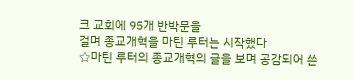크 교회에 95개 반박문을
걸며 종교개혁을 마틴 루터는 시작했다
☆마틴 루터의 종교개혁의 글을 보며 공감되어 쓴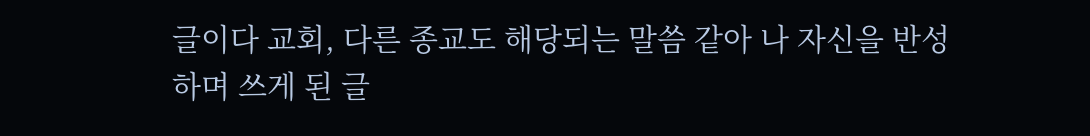글이다 교회, 다른 종교도 해당되는 말씀 같아 나 자신을 반성하며 쓰게 된 글